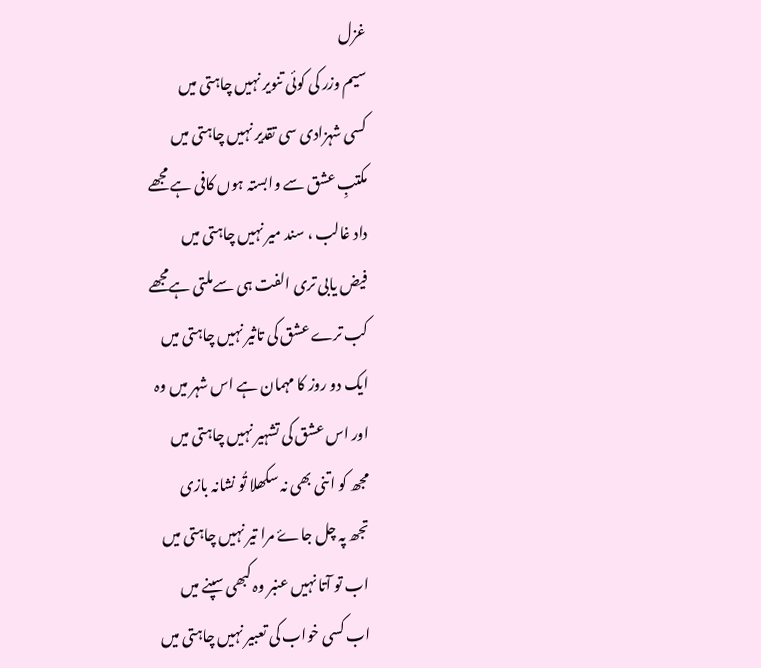غزل
سیم وزر کی کوئی تنویر نہیں چاہتی میں
کسی شہزادی سی تقدیر نہیں چاہتی میں
مکتبِ عشق سے وابستہ ہوں کافی ہے مجھے
داد غالب ، سند میر نہیں چاہتی میں
فیض یابی تری الفت ہی سےملتی ہےمجھے
کب ترے عشق کی تاثیر نہیں چاہتی میں
ایک دو روز کا مہمان ہے اس شہر میں وہ
اور اس عشق کی تشہیر نہیں چاہتی میں
مجھ کو اتنی بھی نہ سکھلا تُو نشانہ بازی
تجھ پہ چل جاۓ مرا تیر نہیں چاہتی میں
اب تو آتا نہیں عنبر وہ کبھی سپنے میں
اب کسی خواب کی تعبیر نہیں چاہتی میں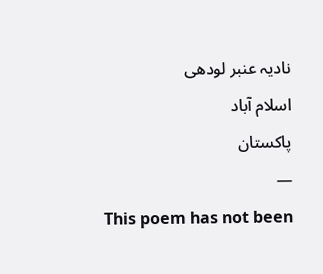نادیہ عنبر لودھی
اسلام آباد
پاکستان
—
This poem has not been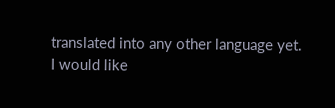translated into any other language yet.
I would like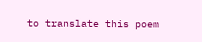to translate this poem